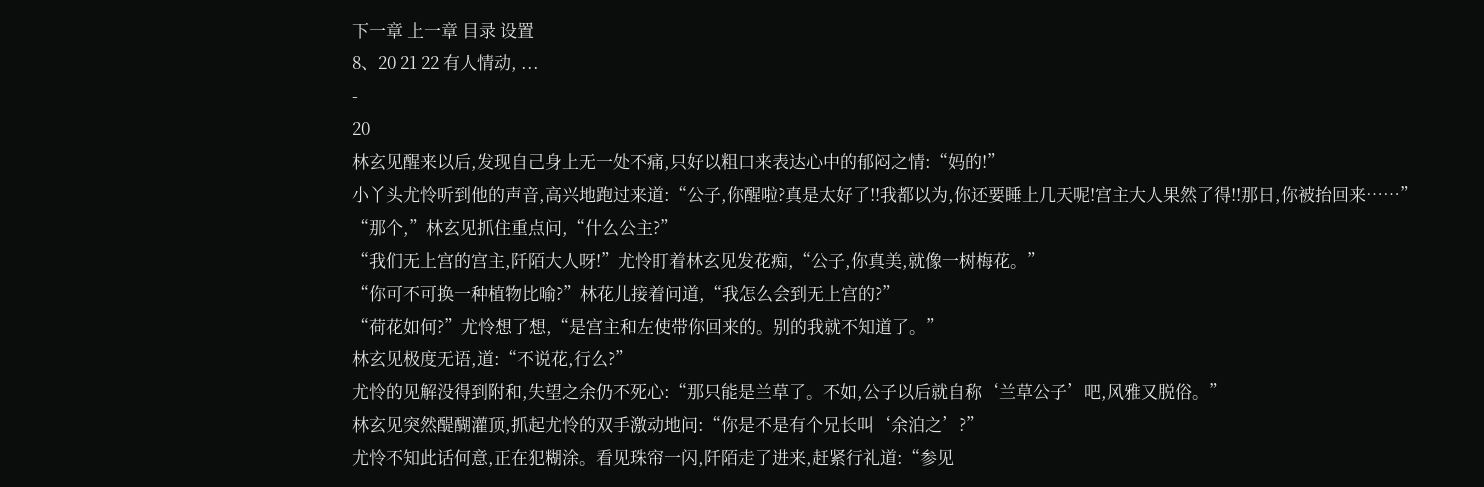下一章 上一章 目录 设置
8、20 21 22 有人情动, ...
-
20
林玄见醒来以后,发现自己身上无一处不痛,只好以粗口来表达心中的郁闷之情:“妈的!”
小丫头尤怜听到他的声音,高兴地跑过来道:“公子,你醒啦?真是太好了!!我都以为,你还要睡上几天呢!宫主大人果然了得!!那日,你被抬回来……”
“那个,”林玄见抓住重点问,“什么公主?”
“我们无上宫的宫主,阡陌大人呀!”尤怜盯着林玄见发花痴,“公子,你真美,就像一树梅花。”
“你可不可换一种植物比喻?”林花儿接着问道,“我怎么会到无上宫的?”
“荷花如何?”尤怜想了想,“是宫主和左使带你回来的。别的我就不知道了。”
林玄见极度无语,道:“不说花,行么?”
尤怜的见解没得到附和,失望之余仍不死心:“那只能是兰草了。不如,公子以后就自称‘兰草公子’吧,风雅又脱俗。”
林玄见突然醍醐灌顶,抓起尤怜的双手激动地问:“你是不是有个兄长叫‘余泊之’?”
尤怜不知此话何意,正在犯糊涂。看见珠帘一闪,阡陌走了进来,赶紧行礼道:“参见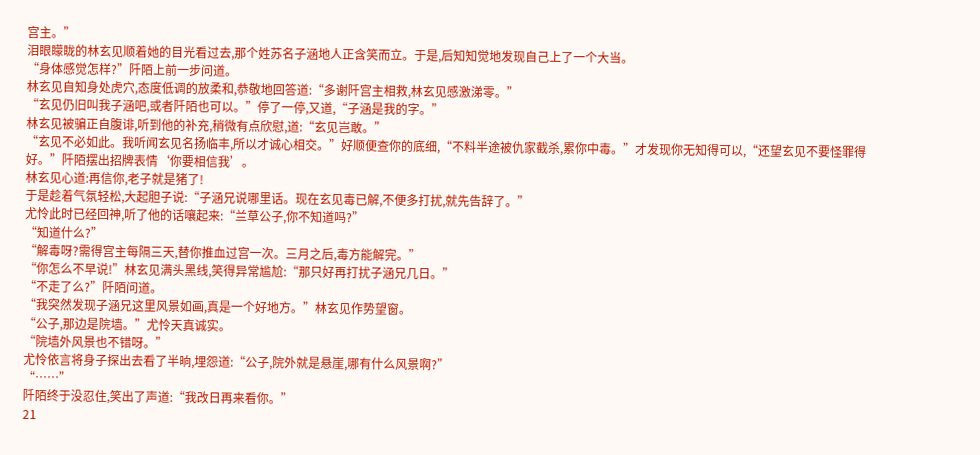宫主。”
泪眼矇眬的林玄见顺着她的目光看过去,那个姓苏名子涵地人正含笑而立。于是,后知知觉地发现自己上了一个大当。
“身体感觉怎样?”阡陌上前一步问道。
林玄见自知身处虎穴,态度低调的放柔和,恭敬地回答道:“多谢阡宫主相救,林玄见感激涕零。”
“玄见仍旧叫我子涵吧,或者阡陌也可以。”停了一停,又道,“子涵是我的字。”
林玄见被骗正自腹诽,听到他的补充,稍微有点欣慰,道:“玄见岂敢。”
“玄见不必如此。我听闻玄见名扬临丰,所以才诚心相交。”好顺便查你的底细,“不料半途被仇家截杀,累你中毒。”才发现你无知得可以,“还望玄见不要怪罪得好。”阡陌摆出招牌表情‘你要相信我’。
林玄见心道:再信你,老子就是猪了!
于是趁着气氛轻松,大起胆子说:“子涵兄说哪里话。现在玄见毒已解,不便多打扰,就先告辞了。”
尤怜此时已经回神,听了他的话嚷起来:“兰草公子,你不知道吗?”
“知道什么?”
“解毒呀?需得宫主每隔三天,替你推血过宫一次。三月之后,毒方能解完。”
“你怎么不早说!”林玄见满头黑线,笑得异常尴尬:“那只好再打扰子涵兄几日。”
“不走了么?”阡陌问道。
“我突然发现子涵兄这里风景如画,真是一个好地方。”林玄见作势望窗。
“公子,那边是院墙。”尤怜天真诚实。
“院墙外风景也不错呀。”
尤怜依言将身子探出去看了半晌,埋怨道:“公子,院外就是悬崖,哪有什么风景啊?”
“……”
阡陌终于没忍住,笑出了声道:“我改日再来看你。”
21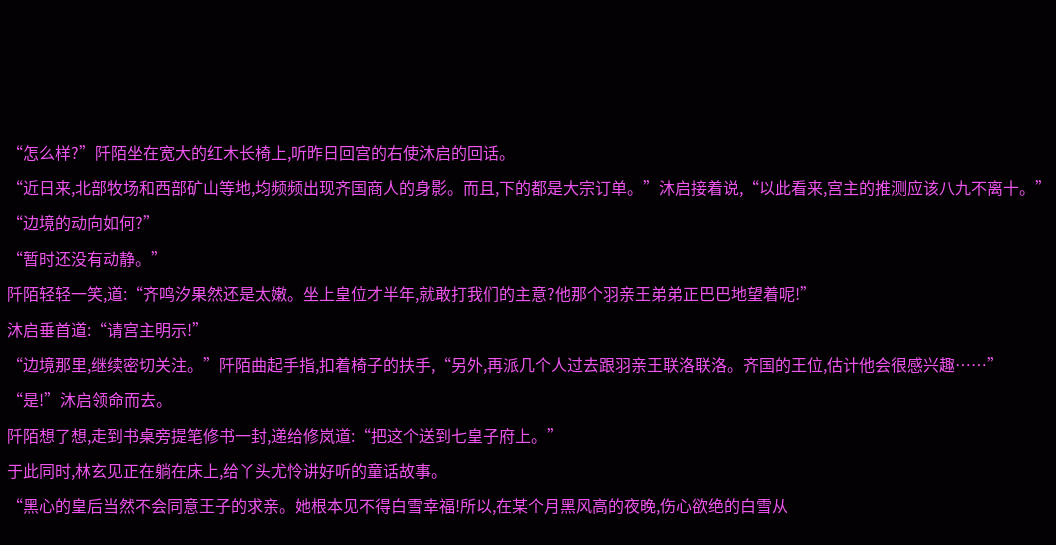“怎么样?”阡陌坐在宽大的红木长椅上,听昨日回宫的右使沐启的回话。
“近日来,北部牧场和西部矿山等地,均频频出现齐国商人的身影。而且,下的都是大宗订单。”沐启接着说,“以此看来,宫主的推测应该八九不离十。”
“边境的动向如何?”
“暂时还没有动静。”
阡陌轻轻一笑,道:“齐鸣汐果然还是太嫩。坐上皇位才半年,就敢打我们的主意?他那个羽亲王弟弟正巴巴地望着呢!”
沐启垂首道:“请宫主明示!”
“边境那里,继续密切关注。”阡陌曲起手指,扣着椅子的扶手,“另外,再派几个人过去跟羽亲王联洛联洛。齐国的王位,估计他会很感兴趣……”
“是!”沐启领命而去。
阡陌想了想,走到书桌旁提笔修书一封,递给修岚道:“把这个送到七皇子府上。”
于此同时,林玄见正在躺在床上,给丫头尤怜讲好听的童话故事。
“黑心的皇后当然不会同意王子的求亲。她根本见不得白雪幸福!所以,在某个月黑风高的夜晚,伤心欲绝的白雪从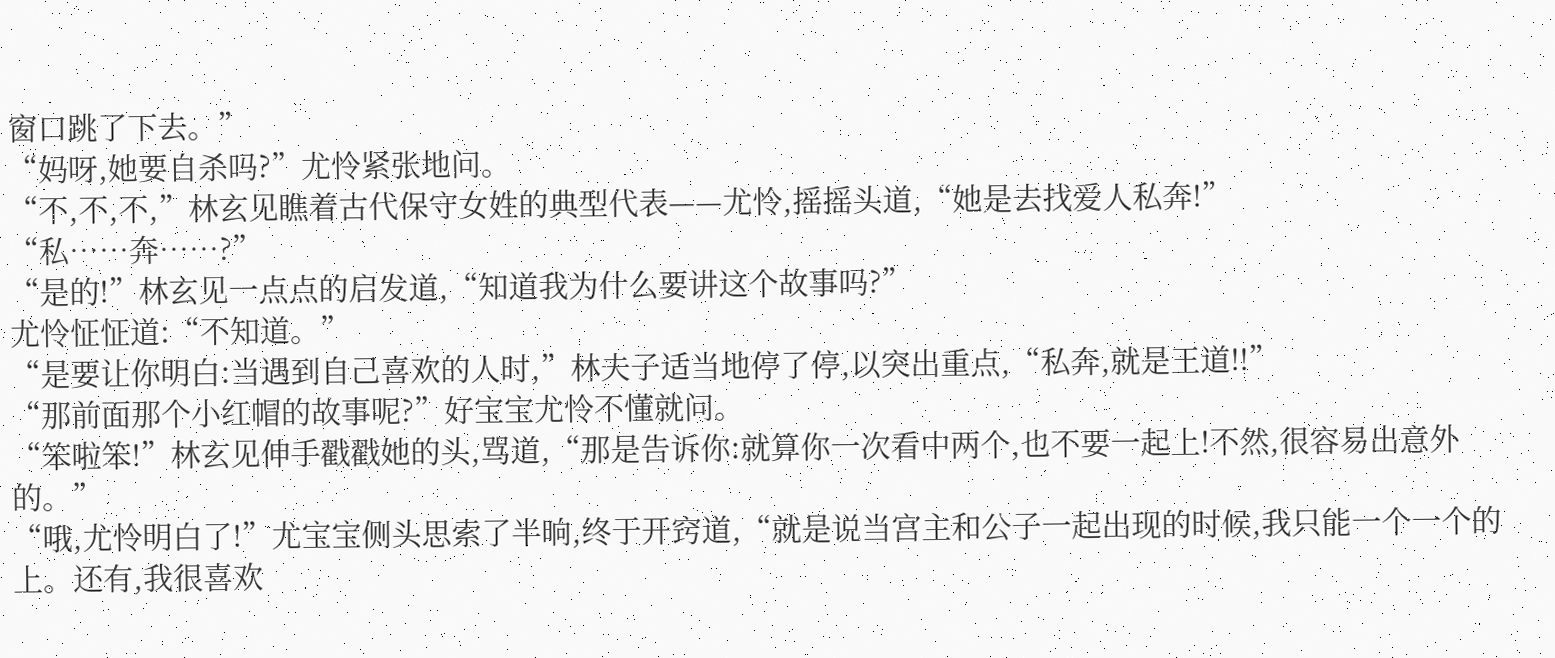窗口跳了下去。”
“妈呀,她要自杀吗?”尤怜紧张地问。
“不,不,不,”林玄见瞧着古代保守女姓的典型代表——尤怜,摇摇头道,“她是去找爱人私奔!”
“私……奔……?”
“是的!”林玄见一点点的启发道,“知道我为什么要讲这个故事吗?”
尤怜怔怔道:“不知道。”
“是要让你明白:当遇到自己喜欢的人时,”林夫子适当地停了停,以突出重点,“私奔,就是王道!!”
“那前面那个小红帽的故事呢?”好宝宝尤怜不懂就问。
“笨啦笨!”林玄见伸手戳戳她的头,骂道,“那是告诉你:就算你一次看中两个,也不要一起上!不然,很容易出意外的。”
“哦,尤怜明白了!”尤宝宝侧头思索了半晌,终于开窍道,“就是说当宫主和公子一起出现的时候,我只能一个一个的上。还有,我很喜欢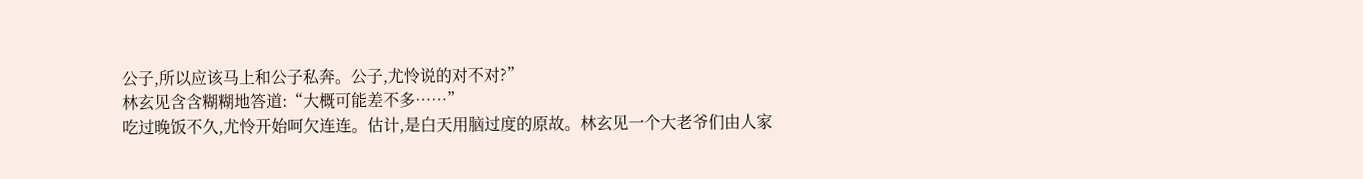公子,所以应该马上和公子私奔。公子,尤怜说的对不对?”
林玄见含含糊糊地答道:“大概可能差不多……”
吃过晚饭不久,尤怜开始呵欠连连。估计,是白天用脑过度的原故。林玄见一个大老爷们由人家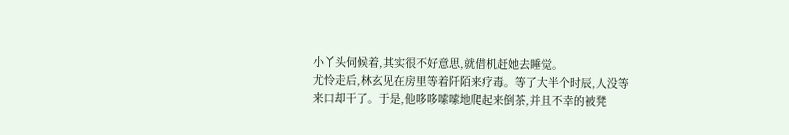小丫头伺候着,其实很不好意思,就借机赶她去睡觉。
尤怜走后,林玄见在房里等着阡陌来疗毒。等了大半个时辰,人没等来口却干了。于是,他哆哆嗦嗦地爬起来倒茶,并且不幸的被凳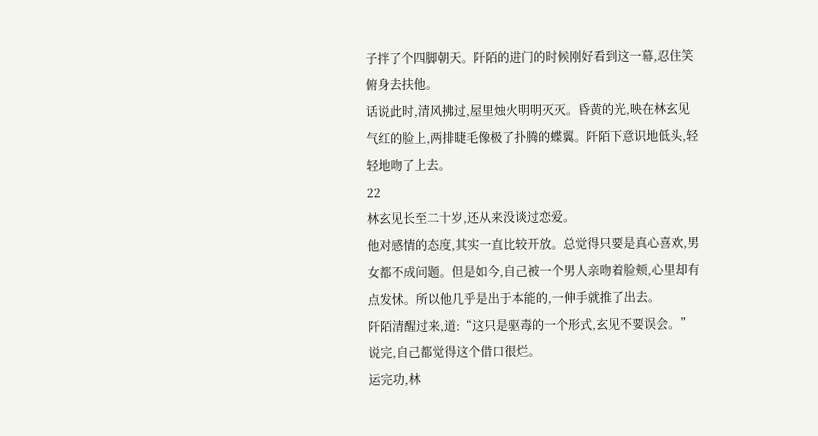子拌了个四脚朝天。阡陌的进门的时候刚好看到这一幕,忍住笑俯身去扶他。
话说此时,清风拂过,屋里烛火明明灭灭。昏黄的光,映在林玄见气红的脸上,两排睫毛像极了扑腾的蝶翼。阡陌下意识地低头,轻轻地吻了上去。
22
林玄见长至二十岁,还从来没谈过恋爱。
他对感情的态度,其实一直比较开放。总觉得只要是真心喜欢,男女都不成问题。但是如今,自己被一个男人亲吻着脸颊,心里却有点发怵。所以他几乎是出于本能的,一伸手就推了出去。
阡陌清醒过来,道:“这只是驱毒的一个形式,玄见不要误会。”说完,自己都觉得这个借口很烂。
运完功,林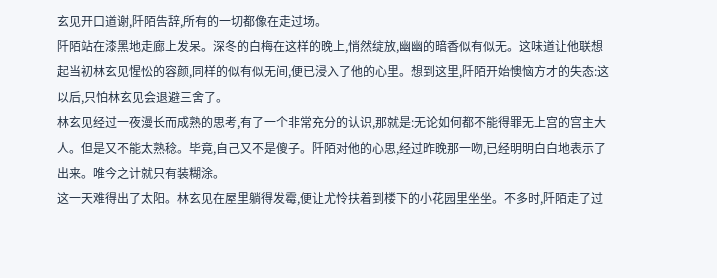玄见开口道谢,阡陌告辞,所有的一切都像在走过场。
阡陌站在漆黑地走廊上发呆。深冬的白梅在这样的晚上,悄然绽放,幽幽的暗香似有似无。这味道让他联想起当初林玄见惺忪的容颜,同样的似有似无间,便已浸入了他的心里。想到这里,阡陌开始懊恼方才的失态:这以后,只怕林玄见会退避三舍了。
林玄见经过一夜漫长而成熟的思考,有了一个非常充分的认识,那就是:无论如何都不能得罪无上宫的宫主大人。但是又不能太熟稔。毕竟,自己又不是傻子。阡陌对他的心思,经过昨晚那一吻,已经明明白白地表示了出来。唯今之计就只有装糊涂。
这一天难得出了太阳。林玄见在屋里躺得发霉,便让尤怜扶着到楼下的小花园里坐坐。不多时,阡陌走了过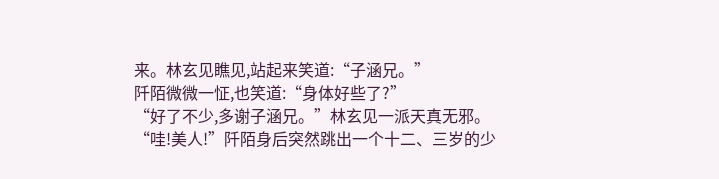来。林玄见瞧见,站起来笑道:“子涵兄。”
阡陌微微一怔,也笑道:“身体好些了?”
“好了不少,多谢子涵兄。”林玄见一派天真无邪。
“哇!美人!”阡陌身后突然跳出一个十二、三岁的少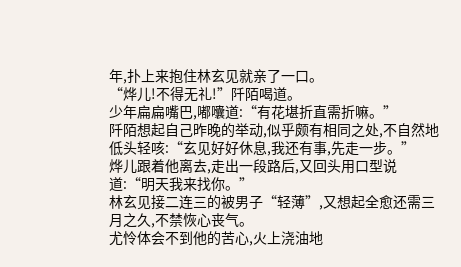年,扑上来抱住林玄见就亲了一口。
“烨儿!不得无礼!”阡陌喝道。
少年扁扁嘴巴,嘟囔道:“有花堪折直需折嘛。”
阡陌想起自己昨晚的举动,似乎颇有相同之处,不自然地低头轻咳:“玄见好好休息,我还有事,先走一步。”
烨儿跟着他离去,走出一段路后,又回头用口型说道:“明天我来找你。”
林玄见接二连三的被男子“轻薄”,又想起全愈还需三月之久,不禁恢心丧气。
尤怜体会不到他的苦心,火上浇油地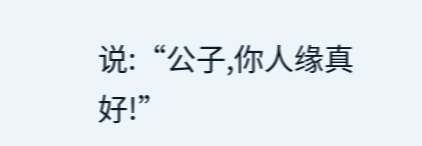说:“公子,你人缘真好!”